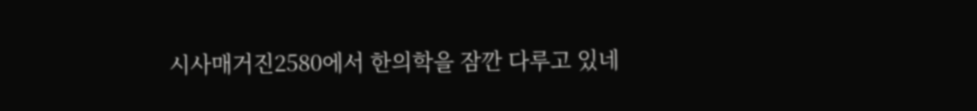시사매거진2580에서 한의학을 잠깐 다루고 있네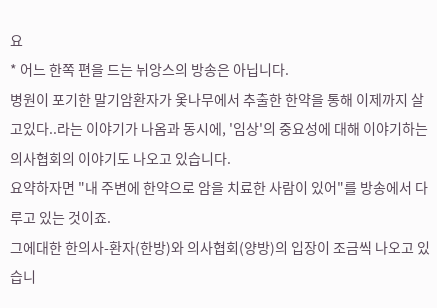요
* 어느 한쪽 편을 드는 뉘앙스의 방송은 아닙니다.
병원이 포기한 말기암환자가 옻나무에서 추출한 한약을 통해 이제까지 살고있다..라는 이야기가 나옴과 동시에, '임상'의 중요성에 대해 이야기하는 의사협회의 이야기도 나오고 있습니다.
요약하자면 "내 주변에 한약으로 암을 치료한 사람이 있어"를 방송에서 다루고 있는 것이죠.
그에대한 한의사-환자(한방)와 의사협회(양방)의 입장이 조금씩 나오고 있습니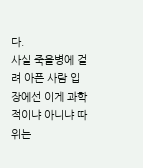다.
사실 죽을병에 걸려 아픈 사람 입장에선 이게 과학적이냐 아니냐 따위는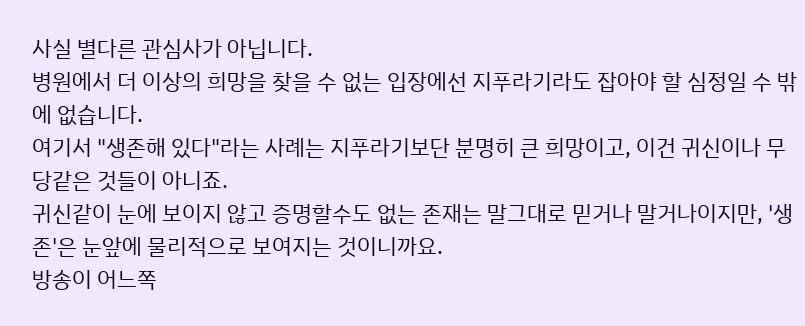사실 별다른 관심사가 아닙니다.
병원에서 더 이상의 희망을 찾을 수 없는 입장에선 지푸라기라도 잡아야 할 심정일 수 밖에 없습니다.
여기서 "생존해 있다"라는 사례는 지푸라기보단 분명히 큰 희망이고, 이건 귀신이나 무당같은 것들이 아니죠.
귀신같이 눈에 보이지 않고 증명할수도 없는 존재는 말그대로 믿거나 말거나이지만, '생존'은 눈앞에 물리적으로 보여지는 것이니까요.
방송이 어느쪽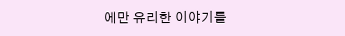에만 유리한 이야기를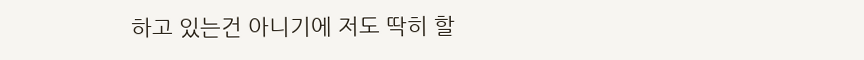하고 있는건 아니기에 저도 딱히 할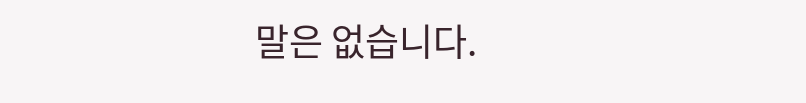말은 없습니다.